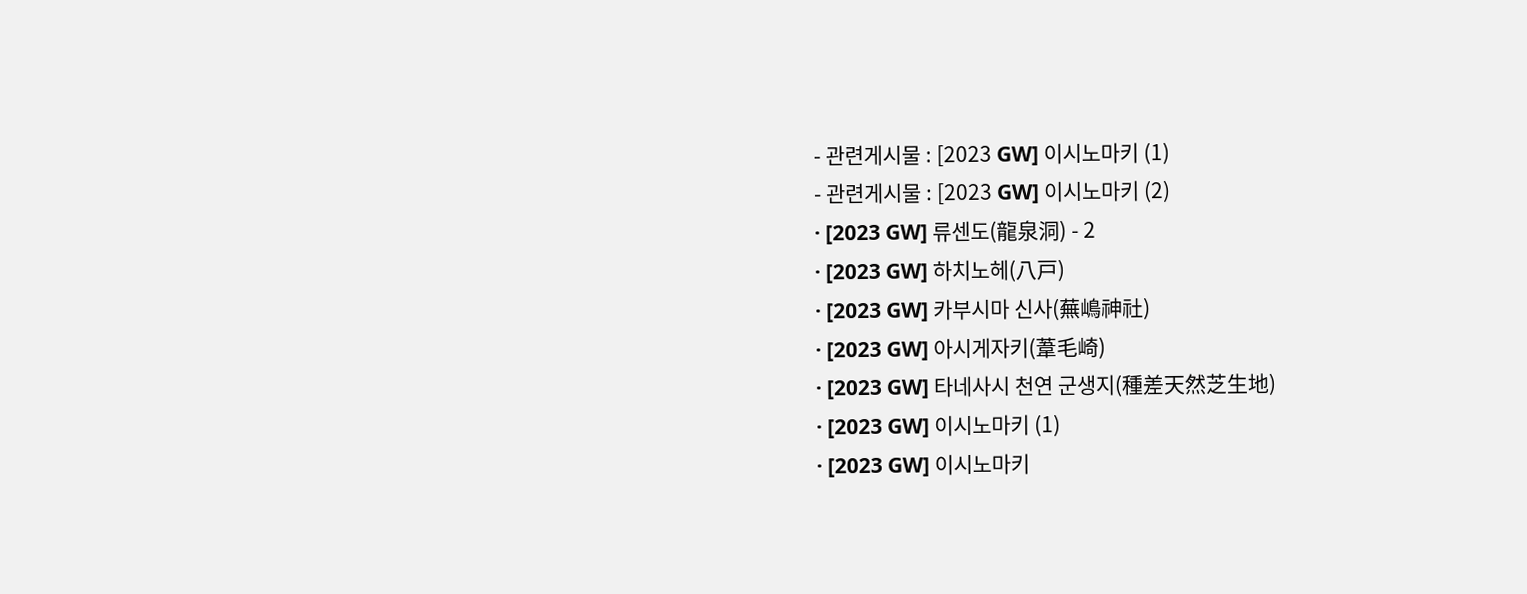- 관련게시물 : [2023 GW] 이시노마키 (1)
- 관련게시물 : [2023 GW] 이시노마키 (2)
· [2023 GW] 류센도(龍泉洞) - 2
· [2023 GW] 하치노헤(八戸)
· [2023 GW] 카부시마 신사(蕪嶋神社)
· [2023 GW] 아시게자키(葦毛崎)
· [2023 GW] 타네사시 천연 군생지(種差天然芝生地)
· [2023 GW] 이시노마키 (1)
· [2023 GW] 이시노마키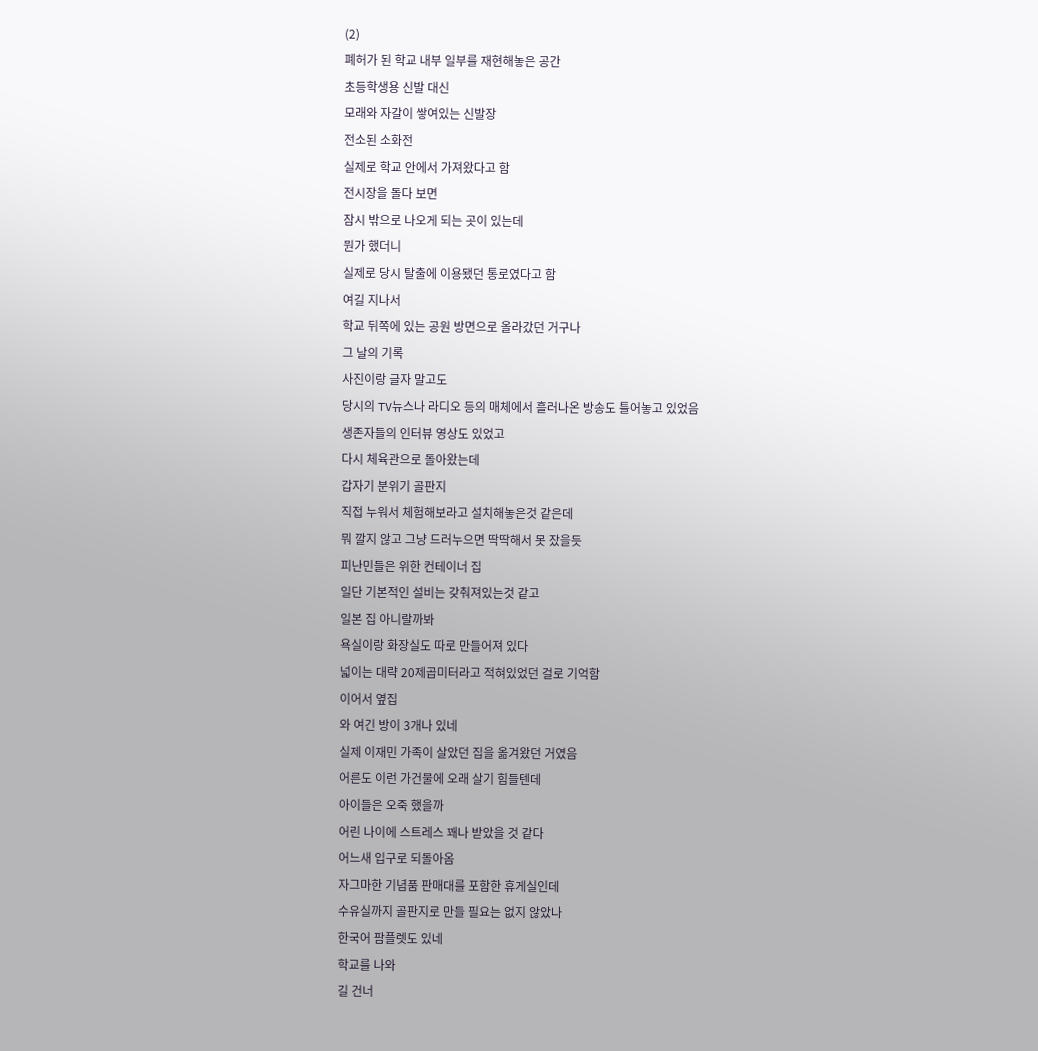(2)
폐허가 된 학교 내부 일부를 재현해놓은 공간
초등학생용 신발 대신
모래와 자갈이 쌓여있는 신발장
전소된 소화전
실제로 학교 안에서 가져왔다고 함
전시장을 돌다 보면
잠시 밖으로 나오게 되는 곳이 있는데
뭔가 했더니
실제로 당시 탈출에 이용됐던 통로였다고 함
여길 지나서
학교 뒤쪽에 있는 공원 방면으로 올라갔던 거구나
그 날의 기록
사진이랑 글자 말고도
당시의 TV뉴스나 라디오 등의 매체에서 흘러나온 방송도 틀어놓고 있었음
생존자들의 인터뷰 영상도 있었고
다시 체육관으로 돌아왔는데
갑자기 분위기 골판지
직접 누워서 체험해보라고 설치해놓은것 같은데
뭐 깔지 않고 그냥 드러누으면 딱딱해서 못 잤을듯
피난민들은 위한 컨테이너 집
일단 기본적인 설비는 갖춰져있는것 같고
일본 집 아니랄까봐
욕실이랑 화장실도 따로 만들어져 있다
넓이는 대략 20제곱미터라고 적혀있었던 걸로 기억함
이어서 옆집
와 여긴 방이 3개나 있네
실제 이재민 가족이 살았던 집을 옮겨왔던 거였음
어른도 이런 가건물에 오래 살기 힘들텐데
아이들은 오죽 했을까
어린 나이에 스트레스 꽤나 받았을 것 같다
어느새 입구로 되돌아옴
자그마한 기념품 판매대를 포함한 휴게실인데
수유실까지 골판지로 만들 필요는 없지 않았나
한국어 팜플렛도 있네
학교를 나와
길 건너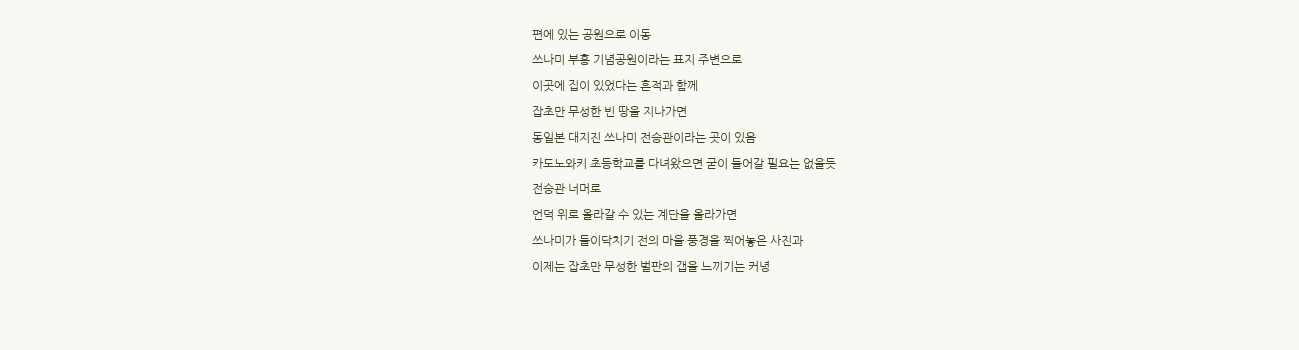편에 있는 공원으로 이동
쓰나미 부흥 기념공원이라는 표지 주변으로
이곳에 집이 있었다는 흔적과 함께
잡초만 무성한 빈 땅을 지나가면
동일본 대지진 쓰나미 전승관이라는 곳이 있음
카도노와키 초등학교를 다녀왔으면 굳이 들어갈 필요는 없을듯
전승관 너머로
언덕 위로 올라갈 수 있는 계단을 올라가면
쓰나미가 들이닥치기 전의 마을 풍경을 찍어놓은 사진과
이제는 잡초만 무성한 벌판의 갭을 느끼기는 커녕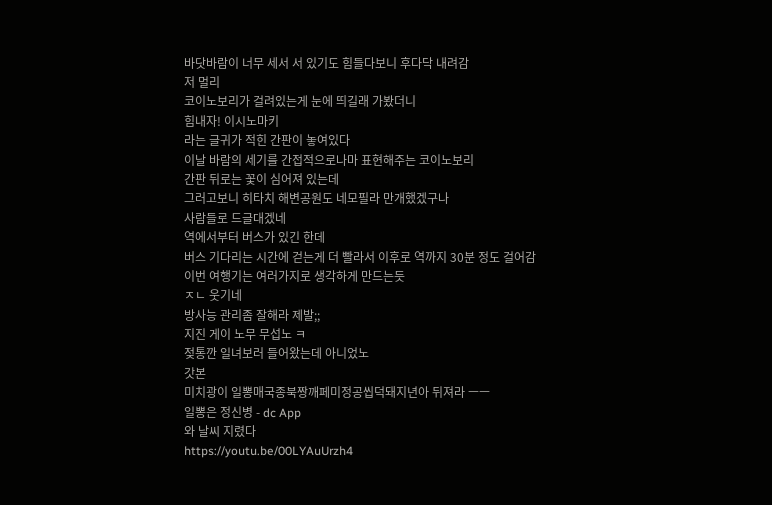바닷바람이 너무 세서 서 있기도 힘들다보니 후다닥 내려감
저 멀리
코이노보리가 걸려있는게 눈에 띄길래 가봤더니
힘내자! 이시노마키
라는 글귀가 적힌 간판이 놓여있다
이날 바람의 세기를 간접적으로나마 표현해주는 코이노보리
간판 뒤로는 꽃이 심어져 있는데
그러고보니 히타치 해변공원도 네모필라 만개했겠구나
사람들로 드글대겠네
역에서부터 버스가 있긴 한데
버스 기다리는 시간에 걷는게 더 빨라서 이후로 역까지 30분 정도 걸어감
이번 여행기는 여러가지로 생각하게 만드는듯
ㅈㄴ 웃기네
방사능 관리좀 잘해라 제발;;
지진 게이 노무 무섭노 ㅋ
젖통깐 일녀보러 들어왔는데 아니었노
갓본
미치광이 일뽕매국종북짱깨페미정공씹덕돼지년아 뒤져라 ㅡㅡ
일뽕은 정신병 - dc App
와 날씨 지렸다
https://youtu.be/00LYAuUrzh4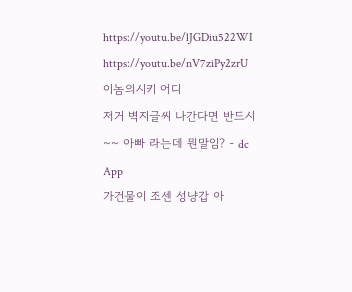https://youtu.be/lJGDiu522WI
https://youtu.be/nV7ziPy2zrU
이놈의시키 어디
저거 벽지글씨 나간다면 반드시~~ 아빠 라는데 뭔말임? - dc App
가건물이 조센 성냥갑 아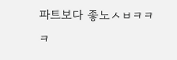파트보다 좋노ㅅㅂㅋㅋㅋ